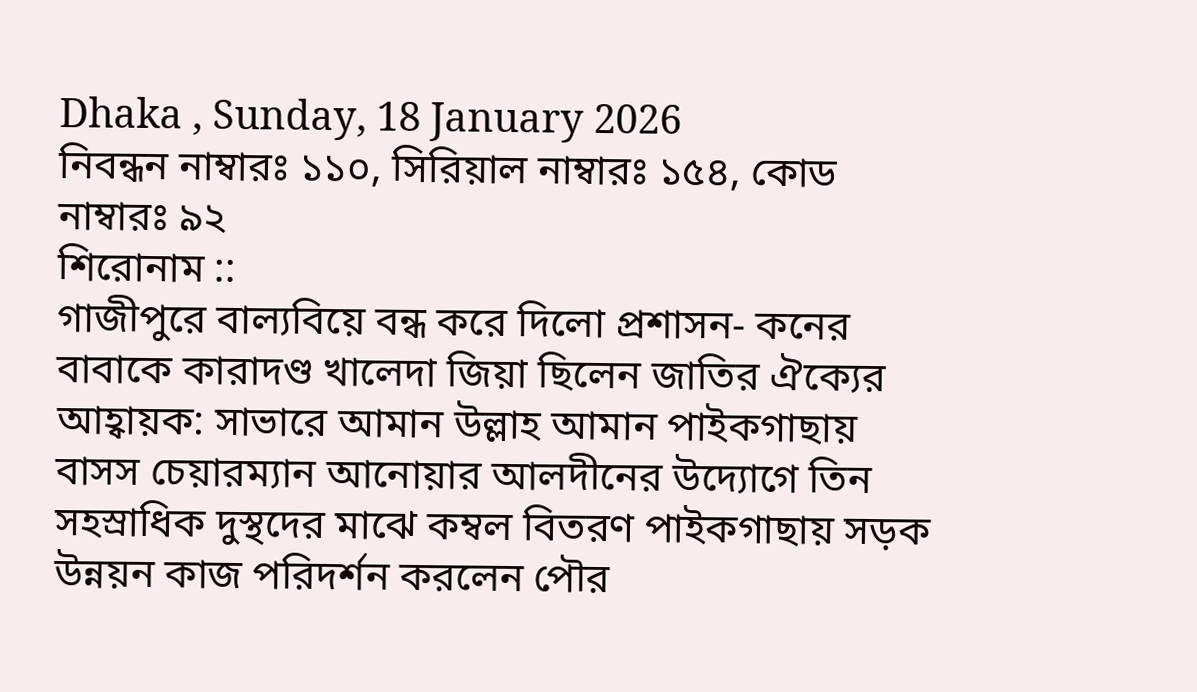Dhaka , Sunday, 18 January 2026
নিবন্ধন নাম্বারঃ ১১০, সিরিয়াল নাম্বারঃ ১৫৪, কোড নাম্বারঃ ৯২
শিরোনাম ::
গাজীপুরে বাল্যবিয়ে বন্ধ করে দিলো প্রশাসন- কনের বাবাকে কারাদণ্ড খালেদা জিয়া ছিলেন জাতির ঐক্যের আহ্বায়ক: সাভারে আমান উল্লাহ আমান পাইকগাছায় বাসস চেয়ারম্যান আনোয়ার আলদীনের উদ্যোগে তিন সহস্রাধিক দুস্থদের মাঝে কম্বল বিতরণ পাইকগাছায় সড়ক উন্নয়ন কাজ পরিদর্শন করলেন পৌর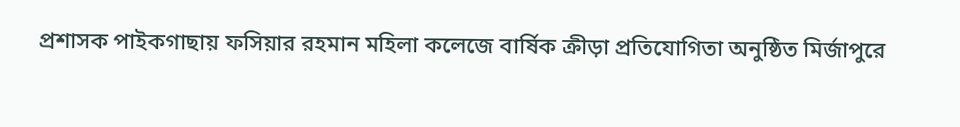প্রশাসক পাইকগাছায় ফসিয়ার রহমান মহিলা কলেজে বার্ষিক ক্রীড়া প্রতিযোগিতা অনুষ্ঠিত মির্জাপুরে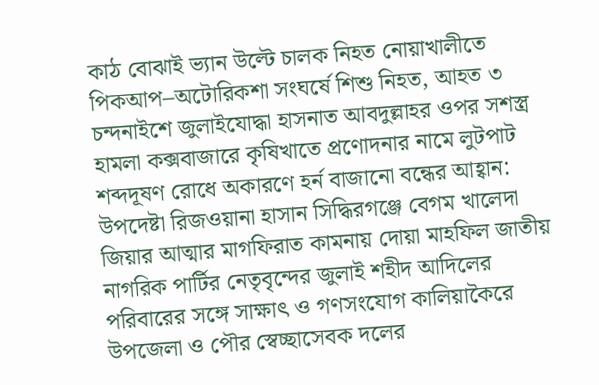কাঠ বোঝাই ভ্যান উল্টে চালক নিহত নোয়াখালীতে পিকআপ–অটোরিকশা সংঘর্ষে শিশু নিহত, আহত ৩ চন্দনাইশে জুলাইযোদ্ধা হাসনাত আবদুল্লাহর ওপর সশস্ত্র হামলা কক্সবাজারে কৃষিখাতে প্রণোদনার নামে লুটপাট  শব্দদূষণ রোধে অকারণে হর্ন বাজানো বন্ধের আহ্বান: উপদেষ্টা রিজওয়ানা হাসান সিদ্ধিরগঞ্জে বেগম খালেদা জিয়ার আত্মার মাগফিরাত কামনায় দোয়া মাহফিল জাতীয় নাগরিক পার্টির নেতৃবৃন্দের জুলাই শহীদ আদিলের পরিবারের সঙ্গে সাক্ষাৎ ও গণসংযোগ কালিয়াকৈরে উপজেলা ও পৌর স্বেচ্ছাসেবক দলের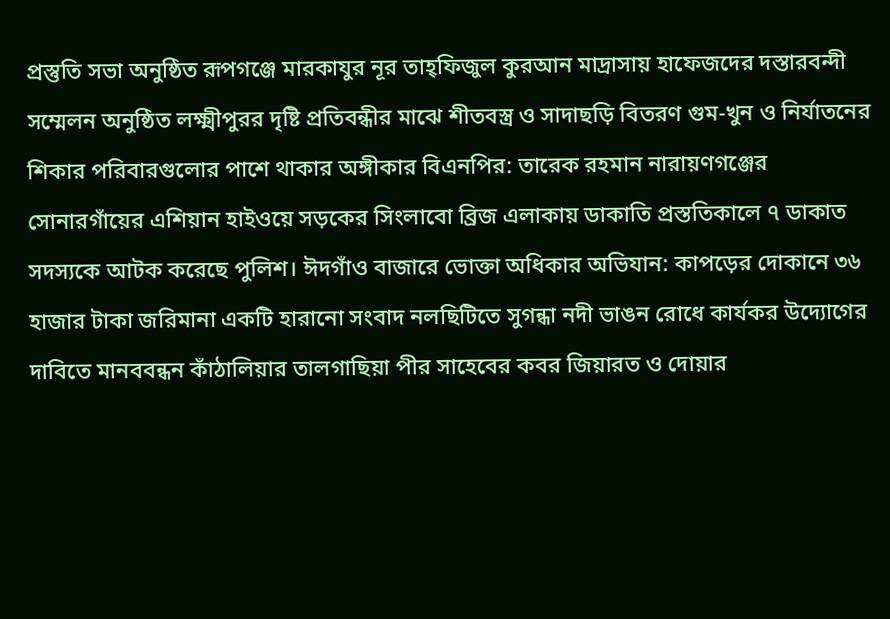প্রস্তুতি সভা অনুষ্ঠিত রূপগঞ্জে মারকাযুর নূর তাহ্ফিজুল কুরআন মাদ্রাসায় হাফেজদের দস্তারবন্দী সম্মেলন অনুষ্ঠিত লক্ষ্মীপুরর দৃষ্টি প্রতিবন্ধীর মাঝে শীতবস্ত্র ও সাদাছড়ি বিতরণ গুম-খুন ও নির্যাতনের শিকার পরিবারগুলোর পাশে থাকার অঙ্গীকার বিএনপির: তারেক রহমান নারায়ণগঞ্জের সোনারগাঁয়ের এশিয়ান হাইওয়ে সড়কের সিংলাবো ব্রিজ এলাকায় ডাকাতি প্রস্ততিকালে ৭ ডাকাত সদস্যকে আটক করেছে পুলিশ। ঈদগাঁও বাজারে ভোক্তা অধিকার অভিযান: কাপড়ের দোকানে ৩৬ হাজার টাকা জরিমানা একটি হারানো সংবাদ নলছিটিতে সুগন্ধা নদী ভাঙন রোধে কার্যকর উদ্যোগের দাবিতে মানববন্ধন কাঁঠালিয়ার তালগাছিয়া পীর সাহেবের কবর জিয়ারত ও দোয়ার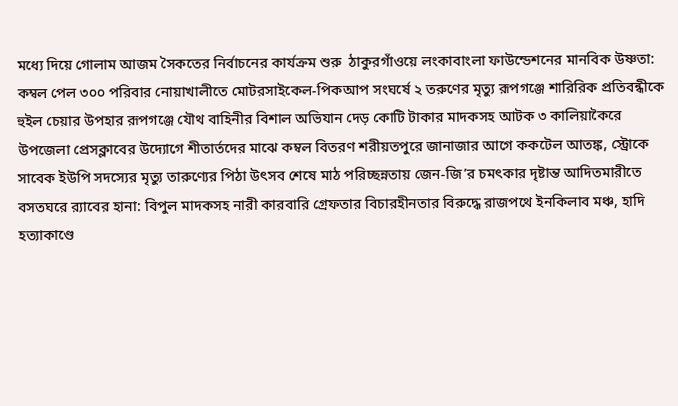মধ্যে দিয়ে গোলাম আজম সৈকতের নির্বাচনের কার্যক্রম শুরু  ঠাকুরগাঁওয়ে লংকাবাংলা ফাউন্ডেশনের মানবিক উষ্ণতা: কম্বল পেল ৩০০ পরিবার নোয়াখালীতে মোটরসাইকেল-পিকআপ সংঘর্ষে ২ তরুণের মৃত্যু রূপগঞ্জে শারিরিক প্রতিবন্ধীকে হুইল চেয়ার উপহার রূপগঞ্জে যৌথ বাহিনীর বিশাল অভিযান দেড় কোটি টাকার মাদকসহ আটক ৩ কালিয়াকৈরে উপজেলা প্রেসক্লাবের উদ্যোগে শীতার্তদের মাঝে কম্বল বিতরণ শরীয়তপুরে জানাজার আগে ককটেল আতঙ্ক, স্ট্রোকে সাবেক ইউপি সদস্যের মৃত্যু তারুণ্যের পিঠা উৎসব শেষে মাঠ পরিচ্ছন্নতায় জেন-জি’র চমৎকার দৃষ্টান্ত আদিতমারীতে বসতঘরে র‍্যাবের হানা: বিপুল মাদকসহ নারী কারবারি গ্রেফতার বিচারহীনতার বিরুদ্ধে রাজপথে ইনকিলাব মঞ্চ, হাদি হত্যাকাণ্ডে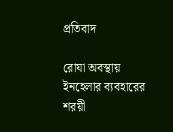প্রতিবাদ

রোযা অবস্থায় ইনহেলার ব্যবহারের শরয়ী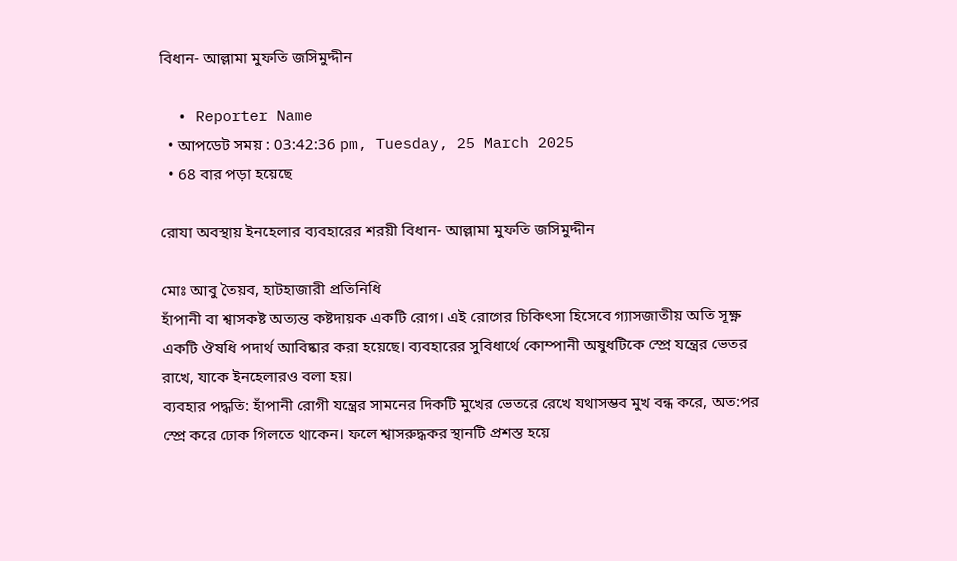বিধান- আল্লামা মুফতি জসিমুদ্দীন

  • Reporter Name
  • আপডেট সময় : 03:42:36 pm, Tuesday, 25 March 2025
  • 68 বার পড়া হয়েছে

রোযা অবস্থায় ইনহেলার ব্যবহারের শরয়ী বিধান- আল্লামা মুফতি জসিমুদ্দীন

মোঃ আবু তৈয়ব, হাটহাজারী প্রতিনিধি
হাঁপানী বা শ্বাসকষ্ট অত্যন্ত কষ্টদায়ক একটি রোগ। এই রোগের চিকিৎসা হিসেবে গ্যাসজাতীয় অতি সূক্ষ্ণ একটি ঔষধি পদার্থ আবিষ্কার করা হয়েছে। ব্যবহারের সুবিধার্থে কোম্পানী অষুধটিকে স্প্রে যন্ত্রের ভেতর রাখে, যাকে ইনহেলারও বলা হয়।
ব্যবহার পদ্ধতি: হাঁপানী রোগী যন্ত্রের সামনের দিকটি মুখের ভেতরে রেখে যথাসম্ভব মুখ বন্ধ করে, অত:পর স্প্রে করে ঢোক গিলতে থাকেন। ফলে শ্বাসরুদ্ধকর স্থানটি প্রশস্ত হয়ে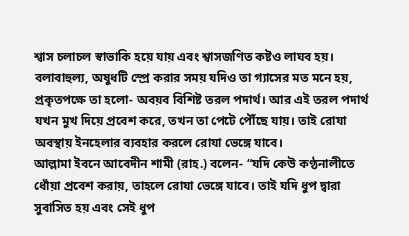শ্বাস চলাচল স্বাভাকি হয়ে যায় এবং শ্বাসজণিত কষ্টও লাঘব হয়।
বলাবাহুল্য, অষুধটি স্প্রে করার সময় যদিও তা গ্যাসের মত মনে হয়, প্রকৃতপক্ষে তা হলো- অবয়ব বিশিষ্ট তরল পদার্থ। আর এই তরল পদার্থ যখন মুখ দিয়ে প্রবেশ করে, তখন তা পেটে পৌঁছে যায়। তাই রোযা অবস্থায় ইনহেলার ব্যবহার করলে রোযা ভেঙ্গে যাবে।
আল্লামা ইবনে আবেদীন শামী (রাহ.) বলেন- “যদি কেউ কণ্ঠনালীতে ধোঁয়া প্রবেশ করায়, তাহলে রোযা ভেঙ্গে যাবে। তাই যদি ধুপ দ্বারা সুবাসিত হয় এবং সেই ধুপ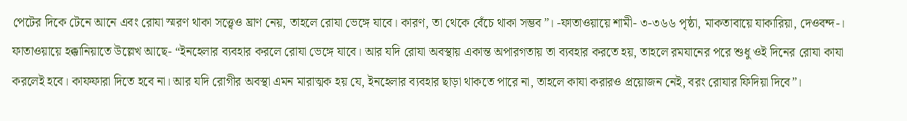পেটের দিকে টেনে আনে এবং রোযা স্মরণ থাকা সত্ত্বেও ঘ্রাণ নেয়, তাহলে রোযা ভেঙ্গে যাবে। কারণ, তা থেকে বেঁচে থাকা সম্ভব”। -ফাতাওয়ায়ে শামী- ৩-৩৬৬ পৃষ্ঠা, মাকতাবায়ে যাকারিয়া, দেওবন্দ-।
ফাতাওয়ায়ে হক্কানিয়াতে উল্লেখ আছে- “ইনহেলার ব্যবহার করলে রোযা ভেঙ্গে যাবে। আর যদি রোযা অবস্থায় একান্ত অপারগতায় তা ব্যবহার করতে হয়, তাহলে রমযানের পরে শুধু ওই দিনের রোযা কাযা করলেই হবে। কাফফারা দিতে হবে না। আর যদি রোগীর অবস্থা এমন মারাত্মক হয় যে, ইনহেলার ব্যবহার ছাড়া থাকতে পারে না, তাহলে কাযা করারও প্রয়োজন নেই, বরং রোযার ফিদিয়া দিবে”।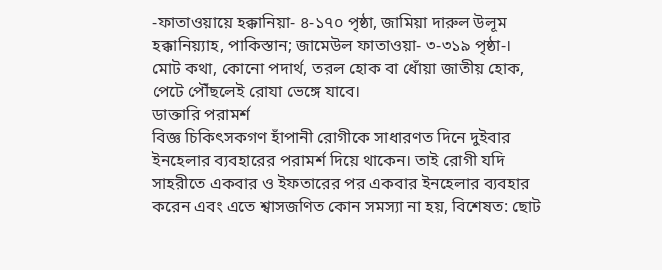-ফাতাওয়ায়ে হক্কানিয়া- ৪-১৭০ পৃষ্ঠা, জামিয়া দারুল উলূম হক্কানিয়্যাহ, পাকিস্তান; জামেউল ফাতাওয়া- ৩-৩১৯ পৃষ্ঠা-।
মোট কথা, কোনো পদার্থ, তরল হোক বা ধোঁয়া জাতীয় হোক, পেটে পৌঁছলেই রোযা ভেঙ্গে যাবে।
ডাক্তারি পরামর্শ
বিজ্ঞ চিকিৎসকগণ হাঁপানী রোগীকে সাধারণত দিনে দুইবার ইনহেলার ব্যবহারের পরামর্শ দিয়ে থাকেন। তাই রোগী যদি সাহরীতে একবার ও ইফতারের পর একবার ইনহেলার ব্যবহার করেন এবং এতে শ্বাসজণিত কোন সমস্যা না হয়, বিশেষত: ছোট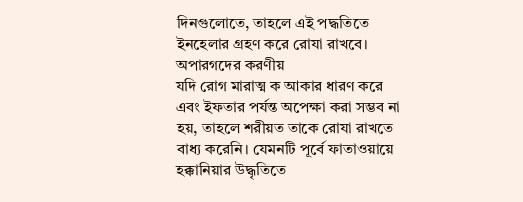দিনগুলোতে, তাহলে এই পদ্ধতিতে ইনহেলার গ্রহণ করে রোযা রাখবে।
অপারগদের করণীয়
যদি রোগ মারাত্ম ক আকার ধারণ করে এবং ইফতার পর্যন্ত অপেক্ষা করা সম্ভব না হয়, তাহলে শরীয়ত তাকে রোযা রাখতে বাধ্য করেনি। যেমনটি পূর্বে ফাতাওয়ায়ে হক্কানিয়ার উদ্ধৃতিতে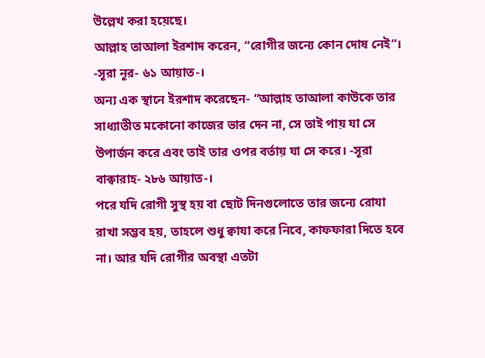উল্লেখ করা হয়েছে।
আল্লাহ তাআলা ইরশাদ করেন, “রোগীর জন্যে কোন দোষ নেই”। -সূরা নূর- ৬১ আয়াত-।
অন্য এক স্থানে ইরশাদ করেছেন- “আল্লাহ তাআলা কাউকে তার সাধ্যাতীত মকোনো কাজের ভার দেন না, সে তাই পায় যা সে উপার্জন করে এবং তাই তার ওপর বর্তায় যা সে করে। -সূরা বাক্বারাহ- ২৮৬ আয়াত-।
পরে যদি রোগী সুস্থ হয় বা ছোট দিনগুলোতে তার জন্যে রোযা রাখা সম্ভব হয়, তাহলে শুধু ক্বাযা করে নিবে, কাফফারা দিতে হবে না। আর যদি রোগীর অবস্থা এতটা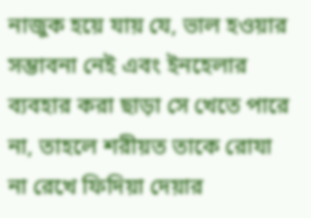নাজুক হয়ে যায় যে, ভাল হওয়ার সম্ভাবনা নেই এবং ইনহেলার ব্যবহার করা ছাড়া সে খেতে পারে না, তাহলে শরীয়ত তাকে রোযা না রেখে ফিদিয়া দেয়ার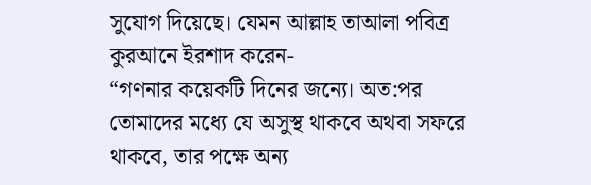সুযোগ দিয়েছে। যেমন আল্লাহ তাআলা পবিত্র কুরআনে ইরশাদ করেন-
“গণনার কয়েকটি দিনের জন্যে। অত:পর তোমাদের মধ্যে যে অসুস্থ থাকবে অথবা সফরে থাকবে, তার পক্ষে অন্য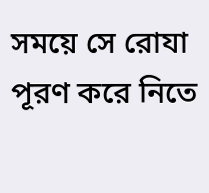সময়ে সে রোযা পূরণ করে নিতে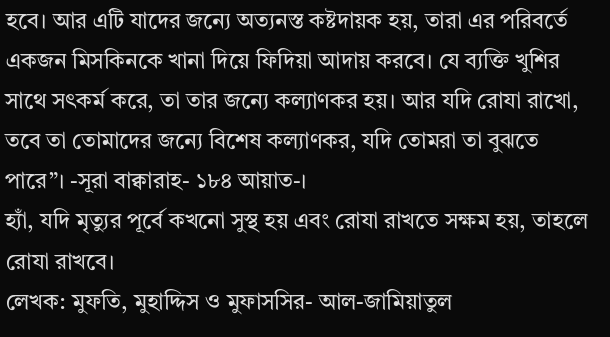হবে। আর এটি যাদের জন্যে অত্যনস্ত কষ্টদায়ক হয়, তারা এর পরিবর্তে একজন মিসকিনকে খানা দিয়ে ফিদিয়া আদায় করবে। যে ব্যক্তি খুশির সাথে সৎকর্ম করে, তা তার জন্যে কল্যাণকর হয়। আর যদি রোযা রাখো, তবে তা তোমাদের জন্যে বিশেষ কল্যাণকর, যদি তোমরা তা বুঝতে পারে”। -সূরা বাক্বারাহ- ১৮৪ আয়াত-।
হ্যাঁ, যদি মৃত্যুর পূর্বে কখনো সুস্থ হয় এবং রোযা রাখতে সক্ষম হয়, তাহলে রোযা রাখবে।
লেখক: মুফতি, মুহাদ্দিস ও মুফাসসির- আল-জামিয়াতুল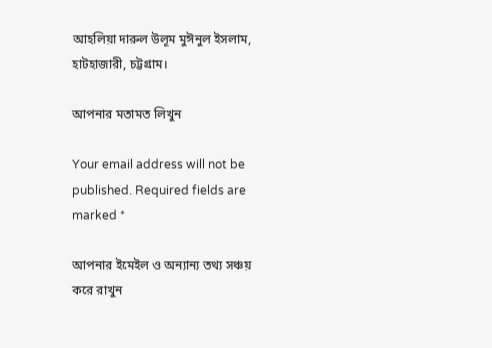আহলিয়া দারুল উলূম মুঈনুল ইসলাম, হাটহাজারী, চট্টগ্রাম।

আপনার মতামত লিখুন

Your email address will not be published. Required fields are marked *

আপনার ইমেইল ও অন্যান্য তথ্য সঞ্চয় করে রাখুন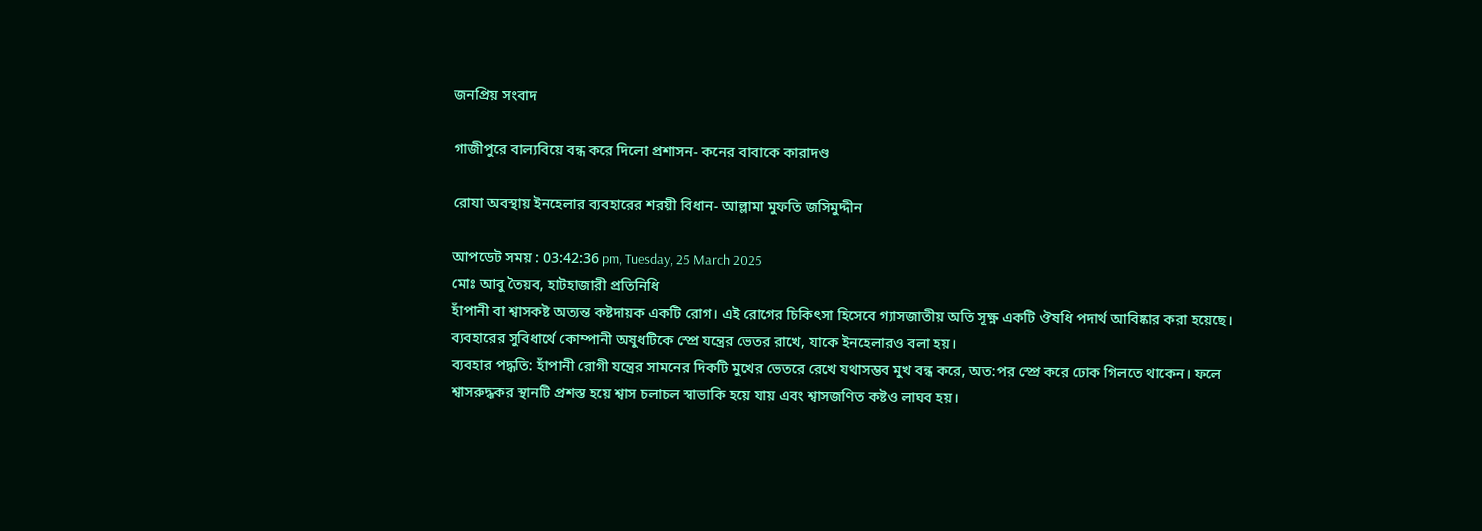জনপ্রিয় সংবাদ

গাজীপুরে বাল্যবিয়ে বন্ধ করে দিলো প্রশাসন- কনের বাবাকে কারাদণ্ড

রোযা অবস্থায় ইনহেলার ব্যবহারের শরয়ী বিধান- আল্লামা মুফতি জসিমুদ্দীন

আপডেট সময় : 03:42:36 pm, Tuesday, 25 March 2025
মোঃ আবু তৈয়ব, হাটহাজারী প্রতিনিধি
হাঁপানী বা শ্বাসকষ্ট অত্যন্ত কষ্টদায়ক একটি রোগ। এই রোগের চিকিৎসা হিসেবে গ্যাসজাতীয় অতি সূক্ষ্ণ একটি ঔষধি পদার্থ আবিষ্কার করা হয়েছে। ব্যবহারের সুবিধার্থে কোম্পানী অষুধটিকে স্প্রে যন্ত্রের ভেতর রাখে, যাকে ইনহেলারও বলা হয়।
ব্যবহার পদ্ধতি: হাঁপানী রোগী যন্ত্রের সামনের দিকটি মুখের ভেতরে রেখে যথাসম্ভব মুখ বন্ধ করে, অত:পর স্প্রে করে ঢোক গিলতে থাকেন। ফলে শ্বাসরুদ্ধকর স্থানটি প্রশস্ত হয়ে শ্বাস চলাচল স্বাভাকি হয়ে যায় এবং শ্বাসজণিত কষ্টও লাঘব হয়।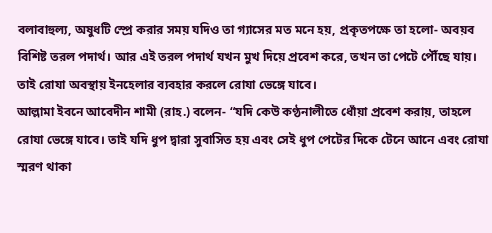বলাবাহুল্য, অষুধটি স্প্রে করার সময় যদিও তা গ্যাসের মত মনে হয়, প্রকৃতপক্ষে তা হলো- অবয়ব বিশিষ্ট তরল পদার্থ। আর এই তরল পদার্থ যখন মুখ দিয়ে প্রবেশ করে, তখন তা পেটে পৌঁছে যায়। তাই রোযা অবস্থায় ইনহেলার ব্যবহার করলে রোযা ভেঙ্গে যাবে।
আল্লামা ইবনে আবেদীন শামী (রাহ.) বলেন- “যদি কেউ কণ্ঠনালীতে ধোঁয়া প্রবেশ করায়, তাহলে রোযা ভেঙ্গে যাবে। তাই যদি ধুপ দ্বারা সুবাসিত হয় এবং সেই ধুপ পেটের দিকে টেনে আনে এবং রোযা স্মরণ থাকা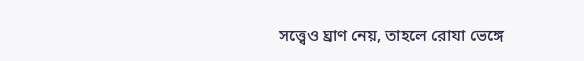সত্ত্বেও ঘ্রাণ নেয়, তাহলে রোযা ভেঙ্গে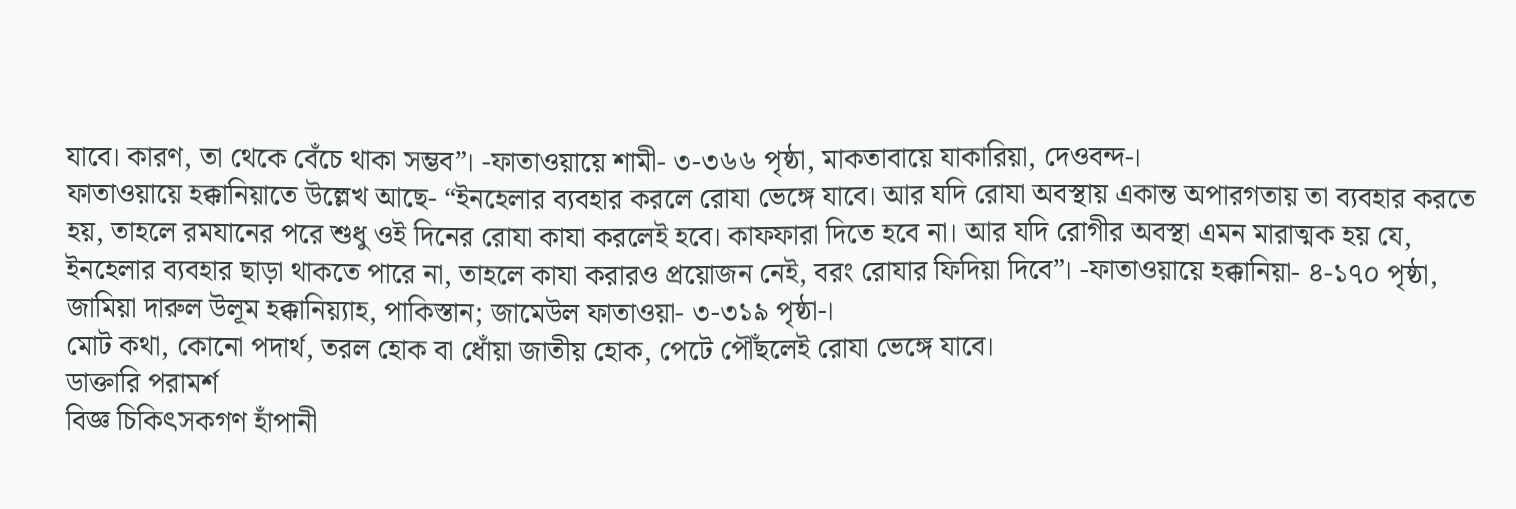যাবে। কারণ, তা থেকে বেঁচে থাকা সম্ভব”। -ফাতাওয়ায়ে শামী- ৩-৩৬৬ পৃষ্ঠা, মাকতাবায়ে যাকারিয়া, দেওবন্দ-।
ফাতাওয়ায়ে হক্কানিয়াতে উল্লেখ আছে- “ইনহেলার ব্যবহার করলে রোযা ভেঙ্গে যাবে। আর যদি রোযা অবস্থায় একান্ত অপারগতায় তা ব্যবহার করতে হয়, তাহলে রমযানের পরে শুধু ওই দিনের রোযা কাযা করলেই হবে। কাফফারা দিতে হবে না। আর যদি রোগীর অবস্থা এমন মারাত্মক হয় যে, ইনহেলার ব্যবহার ছাড়া থাকতে পারে না, তাহলে কাযা করারও প্রয়োজন নেই, বরং রোযার ফিদিয়া দিবে”। -ফাতাওয়ায়ে হক্কানিয়া- ৪-১৭০ পৃষ্ঠা, জামিয়া দারুল উলূম হক্কানিয়্যাহ, পাকিস্তান; জামেউল ফাতাওয়া- ৩-৩১৯ পৃষ্ঠা-।
মোট কথা, কোনো পদার্থ, তরল হোক বা ধোঁয়া জাতীয় হোক, পেটে পৌঁছলেই রোযা ভেঙ্গে যাবে।
ডাক্তারি পরামর্শ
বিজ্ঞ চিকিৎসকগণ হাঁপানী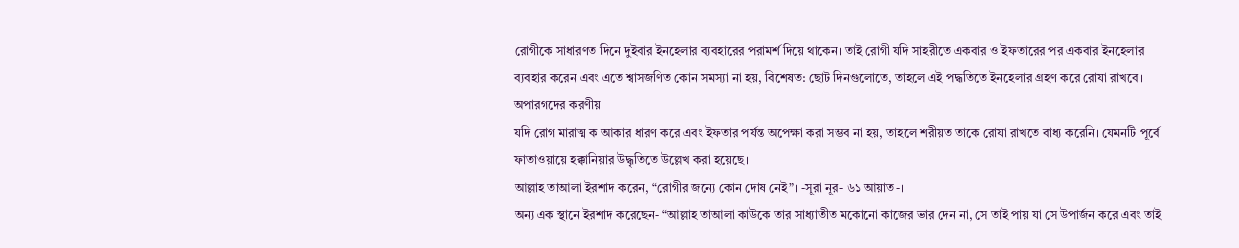রোগীকে সাধারণত দিনে দুইবার ইনহেলার ব্যবহারের পরামর্শ দিয়ে থাকেন। তাই রোগী যদি সাহরীতে একবার ও ইফতারের পর একবার ইনহেলার ব্যবহার করেন এবং এতে শ্বাসজণিত কোন সমস্যা না হয়, বিশেষত: ছোট দিনগুলোতে, তাহলে এই পদ্ধতিতে ইনহেলার গ্রহণ করে রোযা রাখবে।
অপারগদের করণীয়
যদি রোগ মারাত্ম ক আকার ধারণ করে এবং ইফতার পর্যন্ত অপেক্ষা করা সম্ভব না হয়, তাহলে শরীয়ত তাকে রোযা রাখতে বাধ্য করেনি। যেমনটি পূর্বে ফাতাওয়ায়ে হক্কানিয়ার উদ্ধৃতিতে উল্লেখ করা হয়েছে।
আল্লাহ তাআলা ইরশাদ করেন, “রোগীর জন্যে কোন দোষ নেই”। -সূরা নূর- ৬১ আয়াত-।
অন্য এক স্থানে ইরশাদ করেছেন- “আল্লাহ তাআলা কাউকে তার সাধ্যাতীত মকোনো কাজের ভার দেন না, সে তাই পায় যা সে উপার্জন করে এবং তাই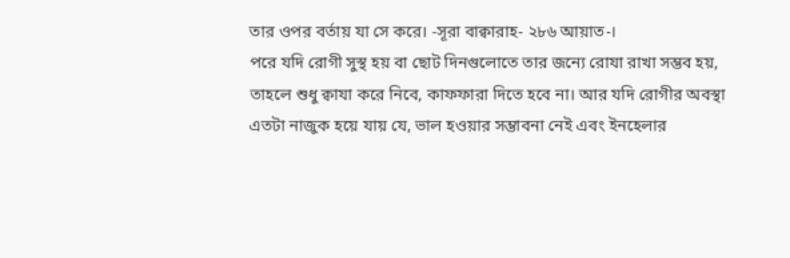তার ওপর বর্তায় যা সে করে। -সূরা বাক্বারাহ- ২৮৬ আয়াত-।
পরে যদি রোগী সুস্থ হয় বা ছোট দিনগুলোতে তার জন্যে রোযা রাখা সম্ভব হয়, তাহলে শুধু ক্বাযা করে নিবে, কাফফারা দিতে হবে না। আর যদি রোগীর অবস্থা এতটা নাজুক হয়ে যায় যে, ভাল হওয়ার সম্ভাবনা নেই এবং ইনহেলার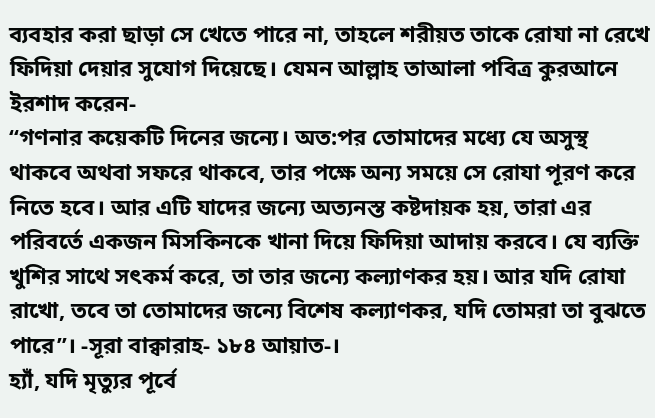ব্যবহার করা ছাড়া সে খেতে পারে না, তাহলে শরীয়ত তাকে রোযা না রেখে ফিদিয়া দেয়ার সুযোগ দিয়েছে। যেমন আল্লাহ তাআলা পবিত্র কুরআনে ইরশাদ করেন-
“গণনার কয়েকটি দিনের জন্যে। অত:পর তোমাদের মধ্যে যে অসুস্থ থাকবে অথবা সফরে থাকবে, তার পক্ষে অন্য সময়ে সে রোযা পূরণ করে নিতে হবে। আর এটি যাদের জন্যে অত্যনস্ত কষ্টদায়ক হয়, তারা এর পরিবর্তে একজন মিসকিনকে খানা দিয়ে ফিদিয়া আদায় করবে। যে ব্যক্তি খুশির সাথে সৎকর্ম করে, তা তার জন্যে কল্যাণকর হয়। আর যদি রোযা রাখো, তবে তা তোমাদের জন্যে বিশেষ কল্যাণকর, যদি তোমরা তা বুঝতে পারে”। -সূরা বাক্বারাহ- ১৮৪ আয়াত-।
হ্যাঁ, যদি মৃত্যুর পূর্বে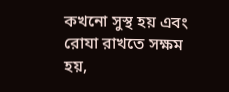কখনো সুস্থ হয় এবং রোযা রাখতে সক্ষম হয়,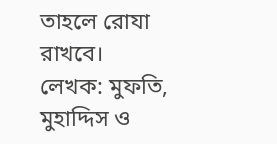তাহলে রোযা রাখবে।
লেখক: মুফতি, মুহাদ্দিস ও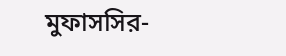মুফাসসির-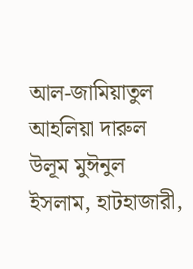আল-জামিয়াতুল আহলিয়া দারুল উলূম মুঈনুল ইসলাম, হাটহাজারী,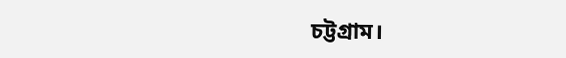চট্টগ্রাম।